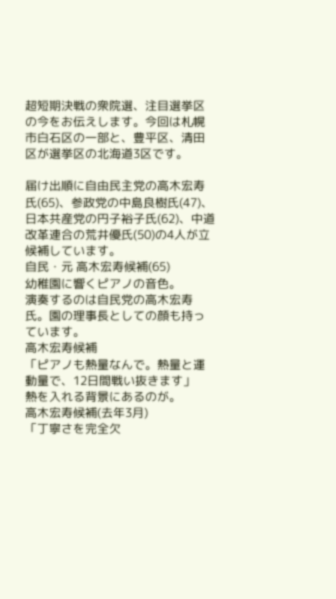超短期決戦の衆院選、注目選挙区の今をお伝えします。今回は札幌市白石区の一部と、豊平区、清田区が選挙区の北海道3区です。

届け出順に自由民主党の高木宏寿氏(65)、参政党の中島良樹氏(47)、日本共産党の円子裕子氏(62)、中道改革連合の荒井優氏(50)の4人が立候補しています。
自民・元 高木宏寿候補(65)
幼稚園に響くピアノの音色。
演奏するのは自民党の高木宏寿氏。園の理事長としての顔も持っています。
高木宏寿候補
「ピアノも熱量なんで。熱量と運動量で、12日間戦い抜きます」
熱を入れる背景にあるのが。
高木宏寿候補(去年3月)
「丁寧さを完全欠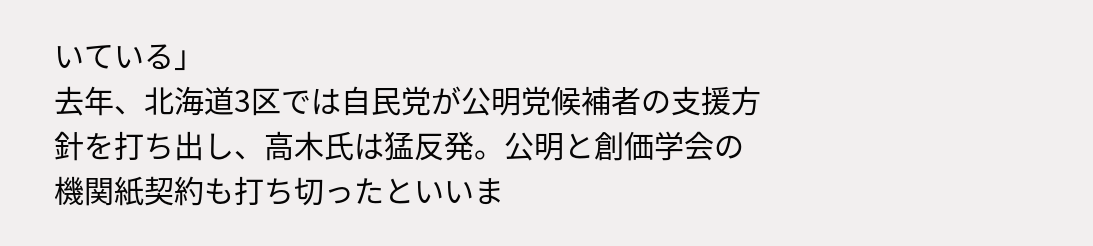いている」
去年、北海道3区では自民党が公明党候補者の支援方針を打ち出し、高木氏は猛反発。公明と創価学会の機関紙契約も打ち切ったといいま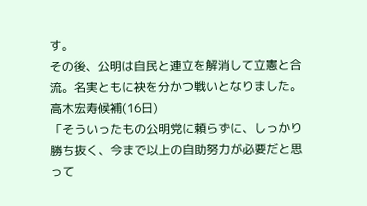す。
その後、公明は自民と連立を解消して立憲と合流。名実ともに袂を分かつ戦いとなりました。
高木宏寿候補(16日)
「そういったもの公明党に頼らずに、しっかり勝ち抜く、今まで以上の自助努力が必要だと思って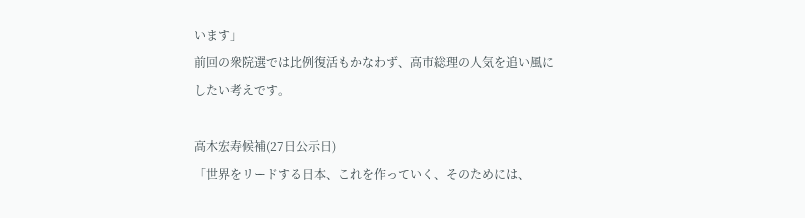います」
前回の衆院選では比例復活もかなわず、高市総理の人気を追い風にしたい考えです。

高木宏寿候補(27日公示日)
「世界をリードする日本、これを作っていく、そのためには、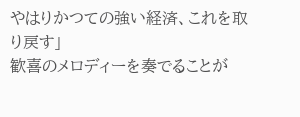やはりかつての強い経済、これを取り戻す」
歓喜のメロディーを奏でることが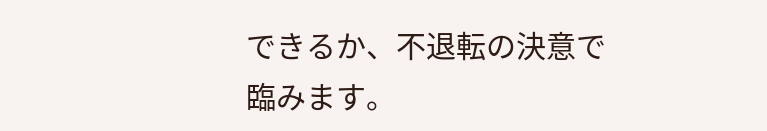できるか、不退転の決意で臨みます。